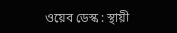ওয়েব ডেস্ক : স্থায়ী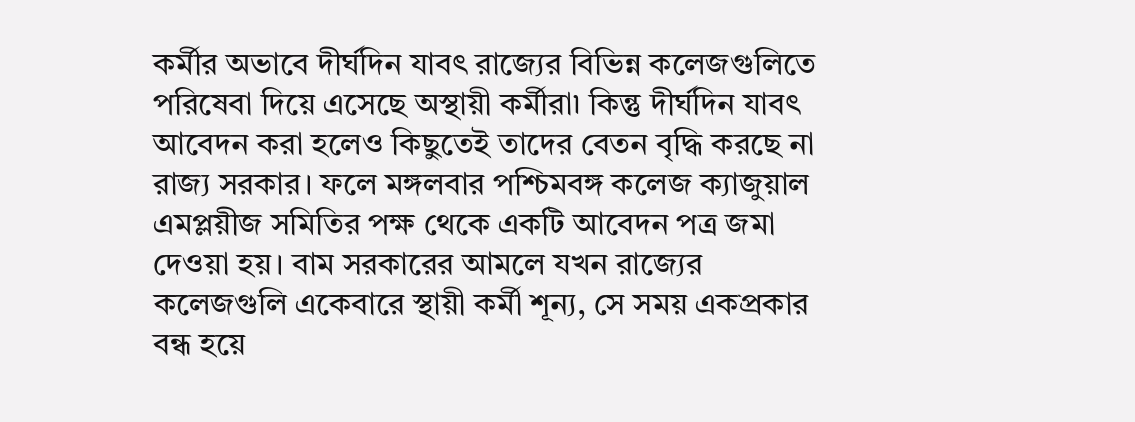কর্মীর অভাবে দীর্ঘদিন যাবৎ রাজ্যের বিভিন্ন কলেজগুলিতে পরিষেবা দিয়ে এসেছে অস্থায়ী কর্মীরা৷ কিন্তু দীর্ঘদিন যাবৎ আবেদন করা হলেও কিছুতেই তাদের বেতন বৃদ্ধি করছে না রাজ্য সরকার। ফলে মঙ্গলবার পশ্চিমবঙ্গ কলেজ ক্যাজুয়াল এমপ্লয়ীজ সমিতির পক্ষ থেকে একটি আবেদন পত্র জমা দেওয়া হয়। বাম সরকারের আমলে যখন রাজ্যের কলেজগুলি একেবারে স্থায়ী কর্মী শূন্য, সে সময় একপ্রকার বন্ধ হয়ে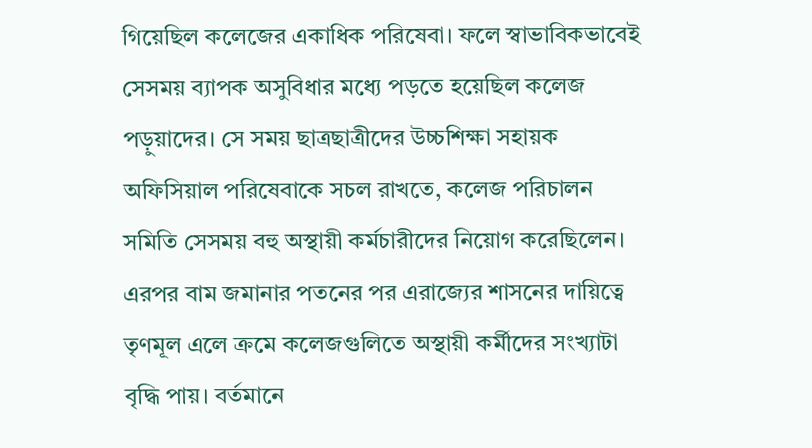গিয়েছিল কলেজের একাধিক পরিষেবা। ফলে স্বাভাবিকভাবেই সেসময় ব্যাপক অসুবিধার মধ্যে পড়তে হয়েছিল কলেজ পড়ুয়াদের। সে সময় ছাত্রছাত্রীদের উচ্চশিক্ষা সহায়ক অফিসিয়াল পরিষেবাকে সচল রাখতে, কলেজ পরিচালন সমিতি সেসময় বহু অস্থায়ী কর্মচারীদের নিয়োগ করেছিলেন। এরপর বাম জমানার পতনের পর এরাজ্যের শাসনের দায়িত্বে তৃণমূল এলে ক্রমে কলেজগুলিতে অস্থায়ী কর্মীদের সংখ্যাটা বৃদ্ধি পায়। বর্তমানে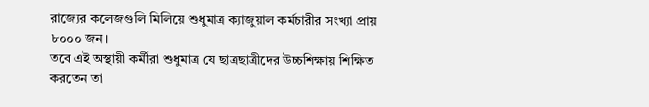রাজ্যের কলেজগুলি মিলিয়ে শুধুমাত্র ক্যাজুয়াল কর্মচারীর সংখ্যা প্রায় ৮০০০ জন।
তবে এই অস্থায়ী কর্মীরা শুধুমাত্র যে ছাত্রছাত্রীদের উচ্চশিক্ষায় শিক্ষিত করতেন তা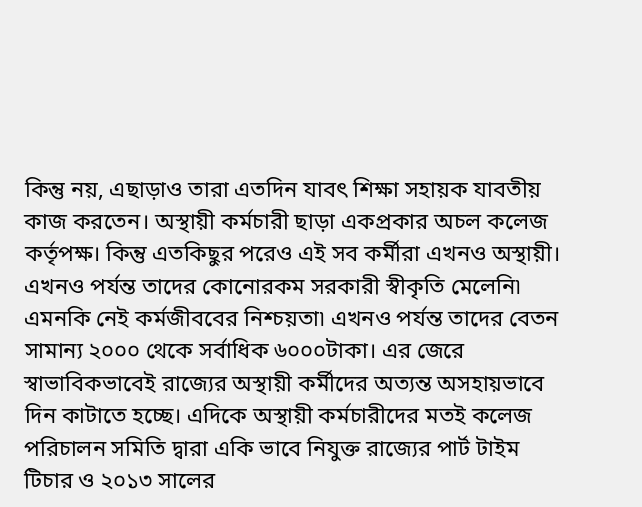কিন্তু নয়, এছাড়াও তারা এতদিন যাবৎ শিক্ষা সহায়ক যাবতীয় কাজ করতেন। অস্থায়ী কর্মচারী ছাড়া একপ্রকার অচল কলেজ কর্তৃপক্ষ। কিন্তু এতকিছুর পরেও এই সব কর্মীরা এখনও অস্থায়ী। এখনও পর্যন্ত তাদের কোনোরকম সরকারী স্বীকৃতি মেলেনি৷ এমনকি নেই কর্মজীববের নিশ্চয়তা৷ এখনও পর্যন্ত তাদের বেতন সামান্য ২০০০ থেকে সর্বাধিক ৬০০০টাকা। এর জেরে স্বাভাবিকভাবেই রাজ্যের অস্থায়ী কর্মীদের অত্যন্ত অসহায়ভাবে দিন কাটাতে হচ্ছে। এদিকে অস্থায়ী কর্মচারীদের মতই কলেজ পরিচালন সমিতি দ্বারা একি ভাবে নিযুক্ত রাজ্যের পার্ট টাইম টিচার ও ২০১৩ সালের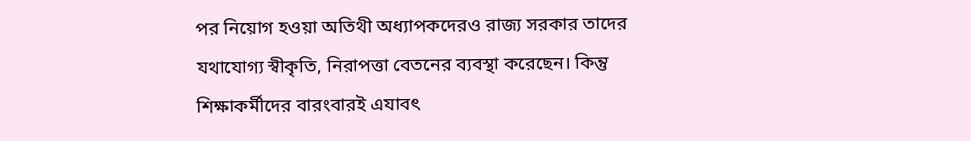পর নিয়োগ হওয়া অতিথী অধ্যাপকদেরও রাজ্য সরকার তাদের যথাযোগ্য স্বীকৃতি, নিরাপত্তা বেতনের ব্যবস্থা করেছেন। কিন্তু শিক্ষাকর্মীদের বারংবারই এযাবৎ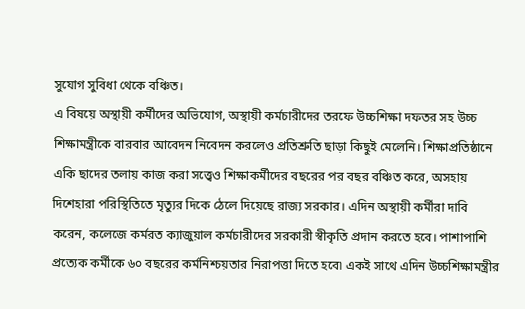সুযোগ সুবিধা থেকে বঞ্চিত।
এ বিষয়ে অস্থায়ী কর্মীদের অভিযোগ, অস্থায়ী কর্মচারীদের তরফে উচ্চশিক্ষা দফতর সহ উচ্চ শিক্ষামন্ত্রীকে বারবার আবেদন নিবেদন করলেও প্রতিশ্রুতি ছাড়া কিছুই মেলেনি। শিক্ষাপ্রতিষ্ঠানে একি ছাদের তলায় কাজ করা সত্ত্বেও শিক্ষাকর্মীদের বছরের পর বছর বঞ্চিত করে, অসহায় দিশেহারা পরিস্থিতিতে মৃত্যুর দিকে ঠেলে দিয়েছে রাজ্য সরকার। এদিন অস্থায়ী কর্মীরা দাবি করেন, কলেজে কর্মরত ক্যাজুয়াল কর্মচারীদের সরকারী স্বীকৃতি প্রদান করতে হবে। পাশাপাশি প্রত্যেক কর্মীকে ৬০ বছরের কর্মনিশ্চয়তার নিরাপত্তা দিতে হবে৷ একই সাথে এদিন উচ্চশিক্ষামন্ত্রীর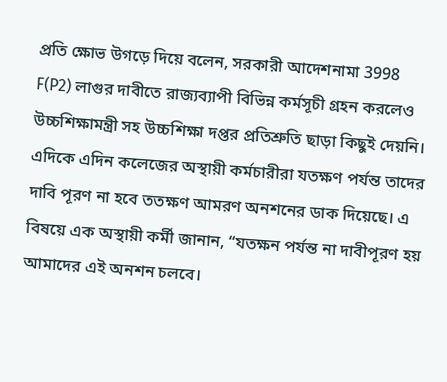প্রতি ক্ষোভ উগড়ে দিয়ে বলেন, সরকারী আদেশনামা 3998 F(P2) লাগুর দাবীতে রাজ্যব্যাপী বিভিন্ন কর্মসূচী গ্রহন করলেও উচ্চশিক্ষামন্ত্রী সহ উচ্চশিক্ষা দপ্তর প্রতিশ্রুতি ছাড়া কিছুই দেয়নি।
এদিকে এদিন কলেজের অস্থায়ী কর্মচারীরা যতক্ষণ পর্যন্ত তাদের দাবি পূরণ না হবে ততক্ষণ আমরণ অনশনের ডাক দিয়েছে। এ বিষয়ে এক অস্থায়ী কর্মী জানান, “যতক্ষন পর্যন্ত না দাবীপূরণ হয় আমাদের এই অনশন চলবে।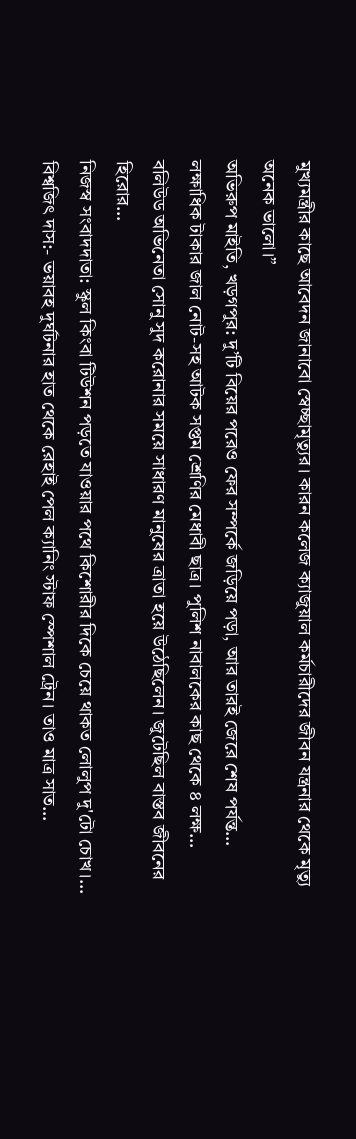মুখ্যমন্ত্রীর কাছে আবেদন জানাবো স্বেচ্ছামৃত্যুর। কারন কলেজ ক্যাজুয়াল কর্মচারীদের জীবন যন্ত্রনার থেকে মৃত্যু অনেক ভালো।”
অভিরুপ মাইতি, খড়গপুর: দু’টি বিয়ের পরেও ফের সম্পর্কে জড়িয়ে পড়া, আর তারই জেরে শেষ পর্যন্ত…
লক্ষাধিক টাকার জাল নোট-সহ আটক সপ্তম শ্রেণির মেধাবী ছাত্র। পুলিশ নাবালকের কাছ থেকে ৪ লক্ষ…
বলিউড অভিনেতা সোনু সুদ করোনার সময়ে সাধারণ মানুষের ত্রাতা হয়ে উঠেছিলেন। জুটেছিল বাস্তব জীবনের হিরোর…
নিজস্ব সংবাদদাতা: স্কুল কিংবা টিউশন পড়তে যাওয়ার পথে কিশোরীর দিকে চেয়ে থাকত লোলুপ দু'টো চোখ।…
বিশ্বজিৎ দাস:- ভয়াবহ দুর্ঘটনার হাত থেকে রেহাই পেল ক্যানিং স্টাফ স্পেশাল ট্রেন। তাও মাত্র সাত…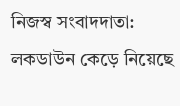নিজস্ব সংবাদদাতা: লকডাউন কেড়ে নিয়েছে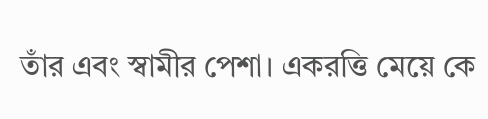তাঁর এবং স্বামীর পেশা। একরত্তি মেয়ে কে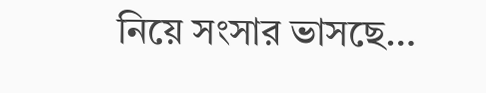নিয়ে সংসার ভাসছে…